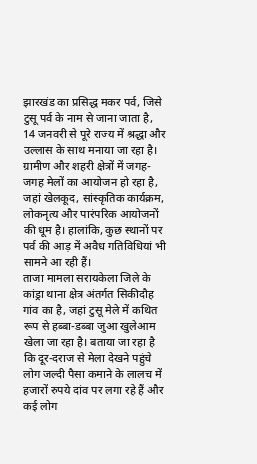झारखंड का प्रसिद्ध मकर पर्व, जिसे टुसू पर्व के नाम से जाना जाता है, 14 जनवरी से पूरे राज्य में श्रद्धा और उल्लास के साथ मनाया जा रहा है। ग्रामीण और शहरी क्षेत्रों में जगह-जगह मेलों का आयोजन हो रहा है, जहां खेलकूद, सांस्कृतिक कार्यक्रम, लोकनृत्य और पारंपरिक आयोजनों की धूम है। हालांकि, कुछ स्थानों पर पर्व की आड़ में अवैध गतिविधियां भी सामने आ रही हैं।
ताजा मामला सरायकेला जिले के कांड्रा थाना क्षेत्र अंतर्गत सिकीदौह गांव का है, जहां टुसू मेले में कथित रूप से हब्बा-डब्बा जुआ खुलेआम खेला जा रहा है। बताया जा रहा है कि दूर-दराज से मेला देखने पहुंचे लोग जल्दी पैसा कमाने के लालच में हजारों रुपये दांव पर लगा रहे हैं और कई लोग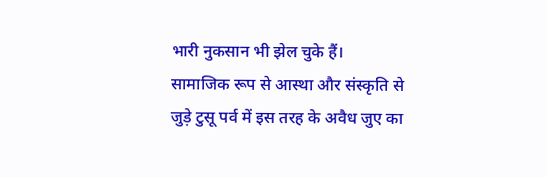भारी नुकसान भी झेल चुके हैं।
सामाजिक रूप से आस्था और संस्कृति से जुड़े टुसू पर्व में इस तरह के अवैध जुए का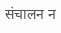संचालन न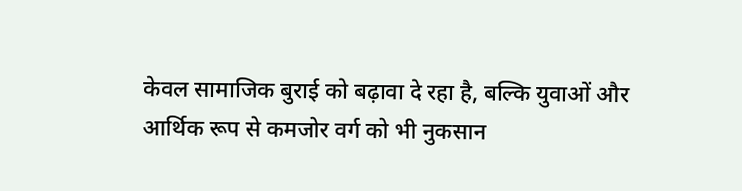केवल सामाजिक बुराई को बढ़ावा दे रहा है, बल्कि युवाओं और आर्थिक रूप से कमजोर वर्ग को भी नुकसान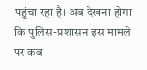पहुंचा रहा है। अब देखना होगा कि पुलिस-प्रशासन इस मामले पर कब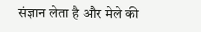संज्ञान लेता है और मेले की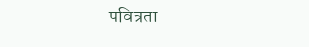पवित्रता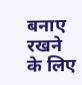बनाए रखने के लिए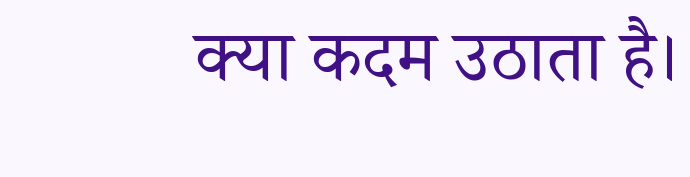क्या कदम उठाता है।